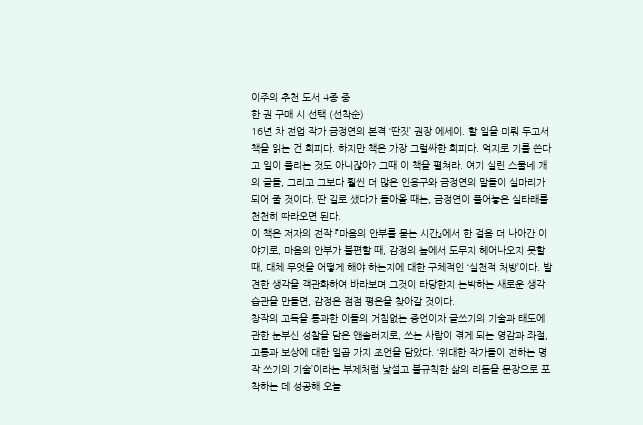이주의 추천 도서 4종 중
한 권 구매 시 선택 (선착순)
16년 차 전업 작가 금정연의 본격 ‘딴짓’ 권장 에세이. 할 일을 미뤄 두고서 책을 읽는 건 회피다. 하지만 책은 가장 그럴싸한 회피다. 억지로 기를 쓴다고 일이 풀리는 것도 아니잖아? 그때 이 책을 펼쳐라. 여기 실린 스물네 개의 글들, 그리고 그보다 훨씬 더 많은 인용구와 금정연의 말들이 실마리가 되어 줄 것이다. 딴 길로 샜다가 돌아올 때는, 금정연이 풀어놓은 실타래를 천천히 따라오면 된다.
이 책은 저자의 전작 『마음의 안부를 묻는 시간』에서 한 걸음 더 나아간 이야기로, 마음의 안부가 불편할 때, 감정의 늪에서 도무지 헤어나오지 못할 때, 대체 무엇을 어떻게 해야 하는지에 대한 구체적인 ‘실천적 처방’이다. 발견한 생각을 객관화하여 바라보며 그것이 타당한지 논박하는 새로운 생각습관을 만들면, 감정은 점점 평온을 찾아갈 것이다.
창작의 고독을 통과한 이들의 거침없는 증언이자 글쓰기의 기술과 태도에 관한 눈부신 성찰을 담은 앤솔러지로, 쓰는 사람이 겪게 되는 영감과 좌절, 고통과 보상에 대한 일곱 가지 조언을 담았다. ‘위대한 작가들이 전하는 명작 쓰기의 기술’이라는 부제처럼 낯설고 불규칙한 삶의 리듬을 문장으로 포착하는 데 성공해 오늘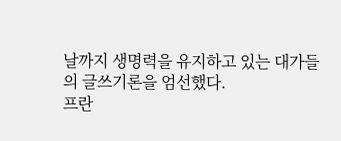날까지 생명력을 유지하고 있는 대가들의 글쓰기론을 엄선했다.
프란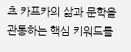츠 카프카의 삶과 문학을 관통하는 핵심 키워드를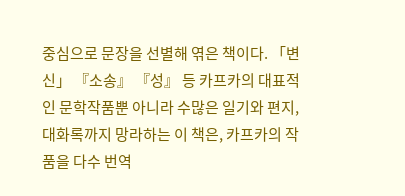중심으로 문장을 선별해 엮은 책이다. 「변신」 『소송』 『성』 등 카프카의 대표적인 문학작품뿐 아니라 수많은 일기와 편지, 대화록까지 망라하는 이 책은, 카프카의 작품을 다수 번역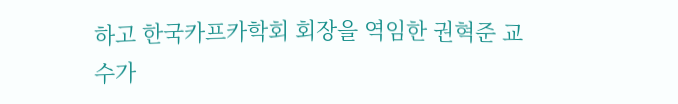하고 한국카프카학회 회장을 역임한 권혁준 교수가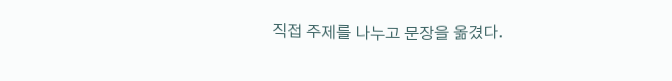직접 주제를 나누고 문장을 옮겼다.